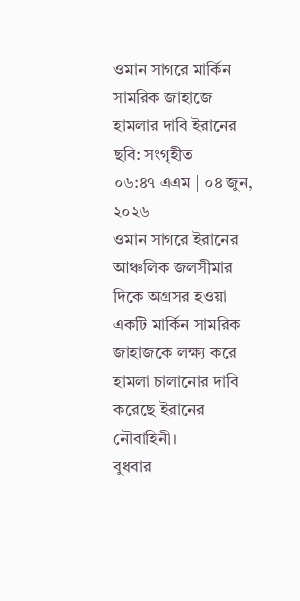ওমান সাগরে মার্কিন সামরিক জাহাজে হামলার দাবি ইরানের
ছবি: সংগৃহীত
০৬:৪৭ এএম | ০৪ জুন, ২০২৬
ওমান সাগরে ইরানের আঞ্চলিক জলসীমার দিকে অগ্রসর হওয়া একটি মার্কিন সামরিক জাহাজকে লক্ষ্য করে হামলা চালানোর দাবি করেছে ইরানের নৌবাহিনী।
বুধবার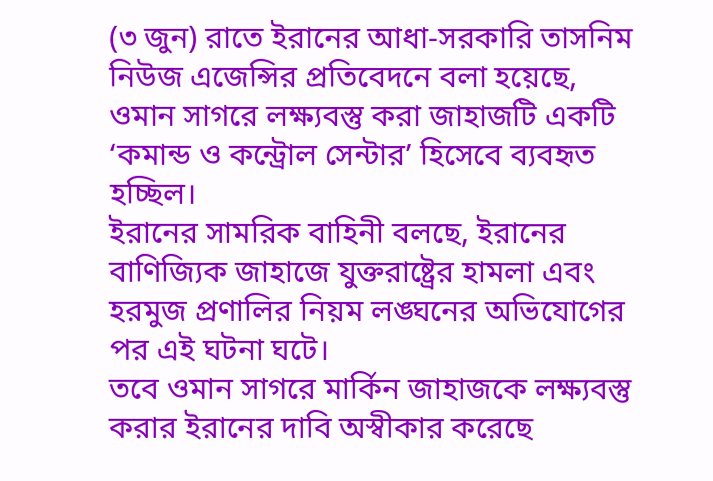(৩ জুন) রাতে ইরানের আধা-সরকারি তাসনিম নিউজ এজেন্সির প্রতিবেদনে বলা হয়েছে, ওমান সাগরে লক্ষ্যবস্তু করা জাহাজটি একটি ‘কমান্ড ও কন্ট্রোল সেন্টার’ হিসেবে ব্যবহৃত হচ্ছিল।
ইরানের সামরিক বাহিনী বলছে, ইরানের বাণিজ্যিক জাহাজে যুক্তরাষ্ট্রের হামলা এবং হরমুজ প্রণালির নিয়ম লঙ্ঘনের অভিযোগের পর এই ঘটনা ঘটে।
তবে ওমান সাগরে মার্কিন জাহাজকে লক্ষ্যবস্তু করার ইরানের দাবি অস্বীকার করেছে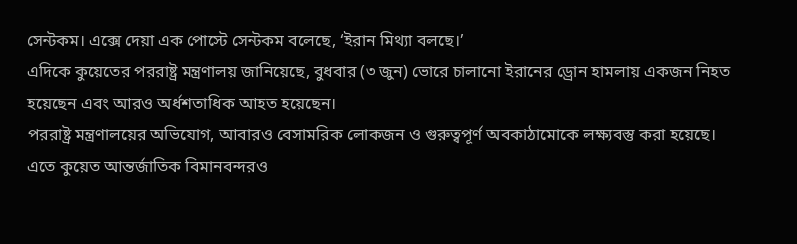সেন্টকম। এক্সে দেয়া এক পোস্টে সেন্টকম বলেছে, ‘ইরান মিথ্যা বলছে।’
এদিকে কুয়েতের পররাষ্ট্র মন্ত্রণালয় জানিয়েছে, বুধবার (৩ জুন) ভোরে চালানো ইরানের ড্রোন হামলায় একজন নিহত হয়েছেন এবং আরও অর্ধশতাধিক আহত হয়েছেন।
পররাষ্ট্র মন্ত্রণালয়ের অভিযোগ, আবারও বেসামরিক লোকজন ও গুরুত্বপূর্ণ অবকাঠামোকে লক্ষ্যবস্তু করা হয়েছে। এতে কুয়েত আন্তর্জাতিক বিমানবন্দরও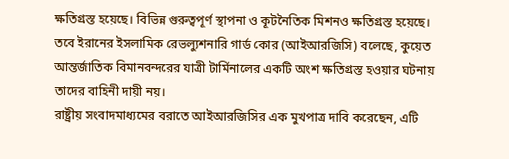ক্ষতিগ্রস্ত হয়েছে। বিভিন্ন গুরুত্বপূর্ণ স্থাপনা ও কূটনৈতিক মিশনও ক্ষতিগ্রস্ত হয়েছে।
তবে ইরানের ইসলামিক রেভল্যুশনারি গার্ড কোর (আইআরজিসি) বলেছে, কুয়েত আন্তর্জাতিক বিমানবন্দরের যাত্রী টার্মিনালের একটি অংশ ক্ষতিগ্রস্ত হওয়ার ঘটনায় তাদের বাহিনী দায়ী নয়।
রাষ্ট্রীয় সংবাদমাধ্যমের বরাতে আইআরজিসির এক মুখপাত্র দাবি করেছেন, এটি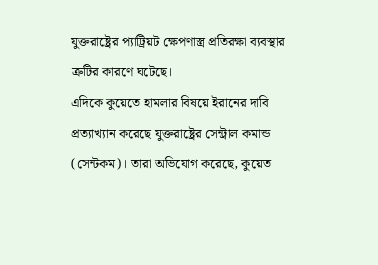যুক্তরাষ্ট্রের প্যাট্রিয়ট ক্ষেপণাস্ত্র প্রতিরক্ষা ব্যবস্থার ত্রুটির কারণে ঘটেছে।
এদিকে কুয়েতে হামলার বিষয়ে ইরানের দাবি প্রত্যাখ্যান করেছে যুক্তরাষ্ট্রের সেন্ট্রাল কমান্ড (সেন্টকম)। তারা অভিযোগ করেছে, কুয়েত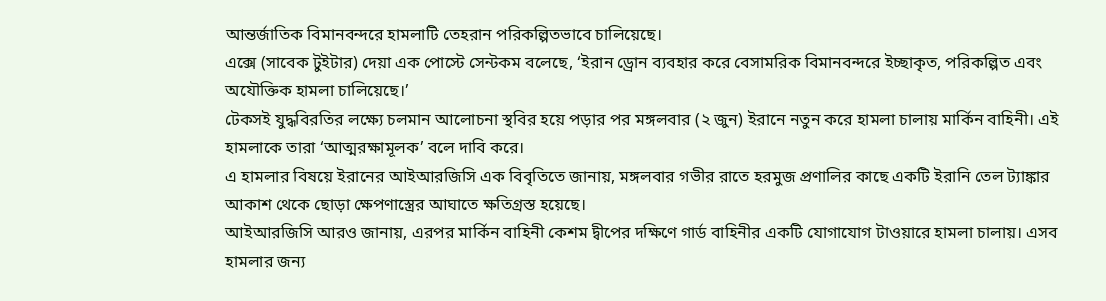আন্তর্জাতিক বিমানবন্দরে হামলাটি তেহরান পরিকল্পিতভাবে চালিয়েছে।
এক্সে (সাবেক টুইটার) দেয়া এক পোস্টে সেন্টকম বলেছে, ‘ইরান ড্রোন ব্যবহার করে বেসামরিক বিমানবন্দরে ইচ্ছাকৃত, পরিকল্পিত এবং অযৌক্তিক হামলা চালিয়েছে।’
টেকসই যুদ্ধবিরতির লক্ষ্যে চলমান আলোচনা স্থবির হয়ে পড়ার পর মঙ্গলবার (২ জুন) ইরানে নতুন করে হামলা চালায় মার্কিন বাহিনী। এই হামলাকে তারা ‘আত্মরক্ষামূলক’ বলে দাবি করে।
এ হামলার বিষয়ে ইরানের আইআরজিসি এক বিবৃতিতে জানায়, মঙ্গলবার গভীর রাতে হরমুজ প্রণালির কাছে একটি ইরানি তেল ট্যাঙ্কার আকাশ থেকে ছোড়া ক্ষেপণাস্ত্রের আঘাতে ক্ষতিগ্রস্ত হয়েছে।
আইআরজিসি আরও জানায়, এরপর মার্কিন বাহিনী কেশম দ্বীপের দক্ষিণে গার্ড বাহিনীর একটি যোগাযোগ টাওয়ারে হামলা চালায়। এসব হামলার জন্য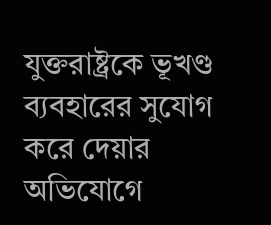যুক্তরাষ্ট্রকে ভূখণ্ড ব্যবহারের সুযোগ করে দেয়ার অভিযোগে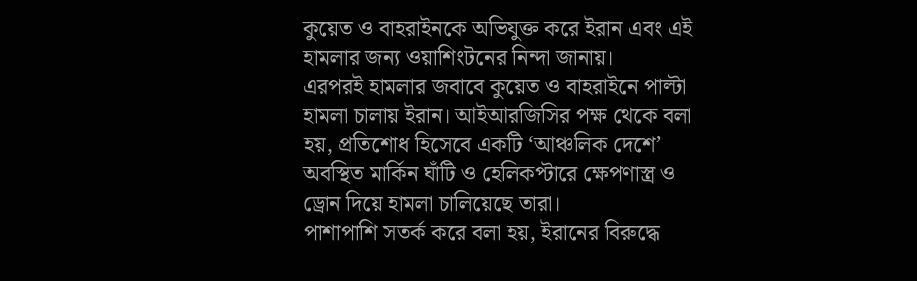কুয়েত ও বাহরাইনকে অভিযুক্ত করে ইরান এবং এই হামলার জন্য ওয়াশিংটনের নিন্দা জানায়।
এরপরই হামলার জবাবে কুয়েত ও বাহরাইনে পাল্টা হামলা চালায় ইরান। আইআরজিসির পক্ষ থেকে বলা হয়, প্রতিশোধ হিসেবে একটি ‘আঞ্চলিক দেশে’ অবস্থিত মার্কিন ঘাঁটি ও হেলিকপ্টারে ক্ষেপণাস্ত্র ও ড্রোন দিয়ে হামলা চালিয়েছে তারা।
পাশাপাশি সতর্ক করে বলা হয়, ইরানের বিরুদ্ধে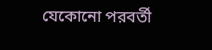যেকোনো পরবর্তী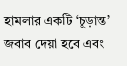হামলার একটি ‘চূড়ান্ত’ জবাব দেয়া হবে এবং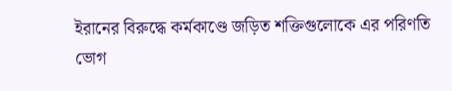ইরানের বিরুদ্ধে কর্মকাণ্ডে জড়িত শক্তিগুলোকে এর পরিণতি ভোগ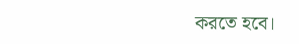করতে হবে।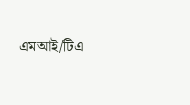এমআই/টিএ